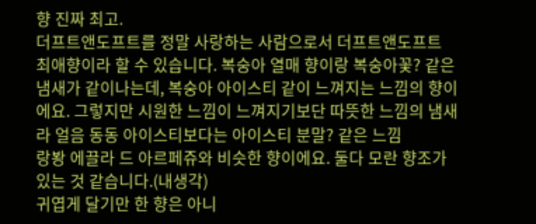향 진짜 최고.
더프트앤도프트를 정말 사랑하는 사람으로서 더프트앤도프트 최애향이라 할 수 있습니다. 복숭아 열매 향이랑 복숭아꽃? 같은 냄새가 같이나는데, 복숭아 아이스티 같이 느껴지는 느낌의 향이에요. 그렇지만 시원한 느낌이 느껴지기보단 따뜻한 느낌의 냄새라 얼음 동동 아이스티보다는 아이스티 분말? 같은 느낌
랑봥 에끌라 드 아르페쥬와 비슷한 향이에요. 둘다 모란 향조가 있는 것 같습니다.(내생각)
귀엽게 달기만 한 향은 아니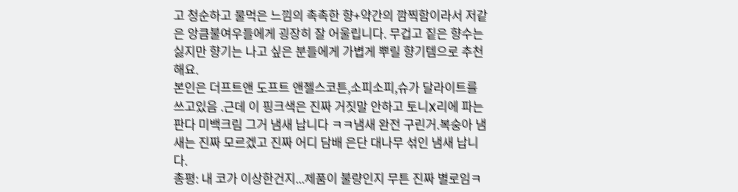고 청순하고 물먹은 느낌의 촉촉한 향+약간의 깜찍함이라서 저같은 앙큼불여우들에게 굉장히 잘 어울립니다. 무겁고 짙은 향수는 싫지만 향기는 나고 싶은 분들에게 가볍게 뿌릴 향기템으로 추천해요.
본인은 더프트앤 도프트 앤젤스코튼,소피소피,슈가 달라이트를 쓰고있음 .근데 이 핑크색은 진짜 거짓말 안하고 토니X리에 파는 판다 미백크림 그거 냄새 납니다 ㅋㅋ냄새 완전 구린거.복숭아 냄새는 진짜 모르겠고 진짜 어디 담배 은단 대나무 섞인 냄새 납니다.
총평: 내 코가 이상한건지...제품이 불량인지 무튼 진짜 별로임ㅋ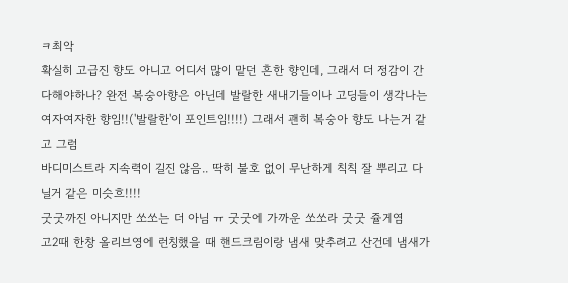ㅋ최악
확실히 고급진 향도 아니고 어디서 많이 맡던 흔한 향인데, 그래서 더 정감이 간다해야하나? 완전 복숭아향은 아닌데 발랄한 새내기들이나 고딩들이 생각나는 여자여자한 향임!!('발랄한'이 포인트임!!!!) 그래서 괜히 복숭아 향도 나는거 같고 그럼
바디미스트라 지속력이 길진 않음.. 딱히 불호 없이 무난하게 칙칙 잘 뿌리고 다닐거 같은 미슷흐!!!!
굿굿까진 아니지만 쏘쏘는 더 아님 ㅠ 굿굿에 가까운 쏘쏘라 굿굿 쥴게염
고2때 한창 올리브영에 런칭했을 때 핸드크림이랑 냄새 맞추려고 산건데 냄새가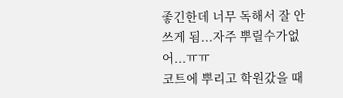좋긴한데 너무 독해서 잘 안쓰게 됨...자주 뿌릴수가없어...ㅠㅠ
코트에 뿌리고 학원갔을 때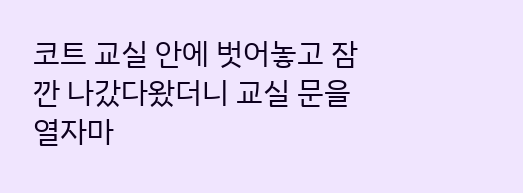코트 교실 안에 벗어놓고 잠깐 나갔다왔더니 교실 문을 열자마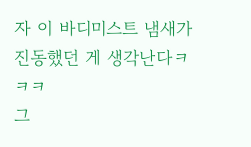자 이 바디미스트 냄새가 진동했던 게 생각난다ㅋㅋㅋ
그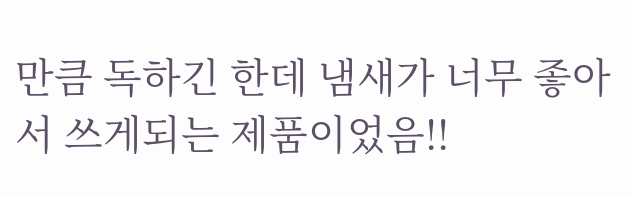만큼 독하긴 한데 냄새가 너무 좋아서 쓰게되는 제품이었음!!